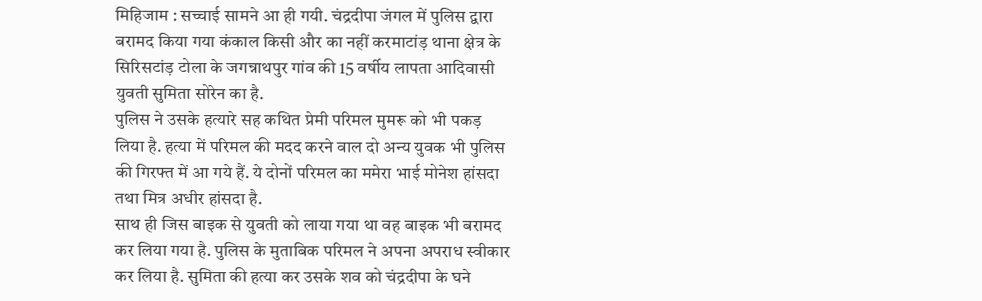मिहिजाम : सच्चाई सामने आ ही गयी. चंद्रदीपा जंगल में पुलिस द्वारा बरामद किया गया कंकाल किसी और का नहीं करमाटांड़ थाना क्षेत्र के सिरिसटांड़ टोला के जगन्नाथपुर गांव की 15 वर्षीय लापता आदिवासी युवती सुमिता सोरेन का है.
पुलिस ने उसके हत्यारे सह कथित प्रेमी परिमल मुमरू को भी पकड़ लिया है. हत्या में परिमल की मदद करने वाल दो अन्य युवक भी पुलिस की गिरफ्त में आ गये हैं. ये दोनों परिमल का ममेरा भाई मोनेश हांसदा तथा मित्र अधीर हांसदा है.
साथ ही जिस बाइक से युवती को लाया गया था वह बाइक भी बरामद कर लिया गया है. पुलिस के मुताबिक परिमल ने अपना अपराध स्वीकार कर लिया है. सुमिता की हत्या कर उसके शव को चंद्रदीपा के घने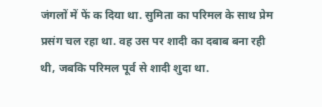जंगलों में फें क दिया था. सुमिता का परिमल के साथ प्रेम प्रसंग चल रहा था. वह उस पर शादी का दबाब बना रही थी, जबकि परिमल पूर्व से शादी शुदा था.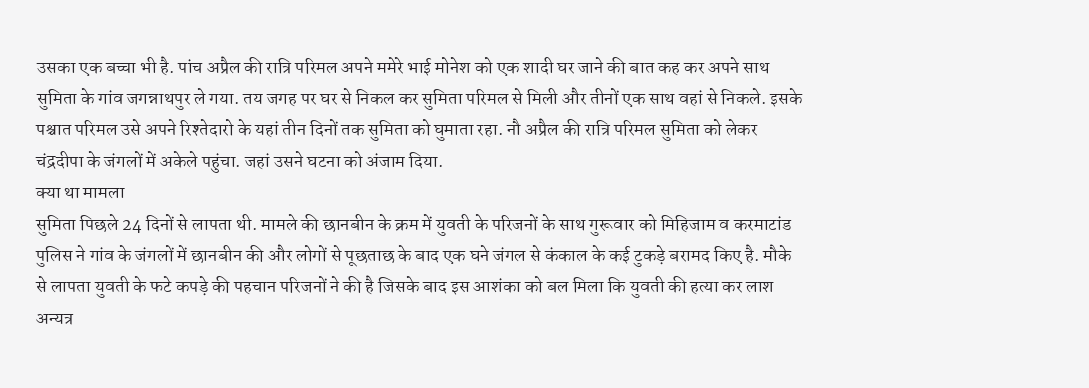उसका एक बच्चा भी है. पांच अप्रैल की रात्रि परिमल अपने ममेरे भाई मोनेश को एक शादी घर जाने की बात कह कर अपने साथ सुमिता के गांव जगन्नाथपुर ले गया. तय जगह पर घर से निकल कर सुमिता परिमल से मिली और तीनों एक साथ वहां से निकले. इसके पश्चात परिमल उसे अपने रिश्तेदारो के यहां तीन दिनों तक सुमिता को घुमाता रहा. नौ अप्रैल की रात्रि परिमल सुमिता को लेकर चंद्रदीपा के जंगलों में अकेले पहुंचा. जहां उसने घटना को अंजाम दिया.
क्या था मामला
सुमिता पिछले 24 दिनों से लापता थी. मामले की छानबीन के क्रम में युवती के परिजनों के साथ गुरूवार को मिहिजाम व करमाटांड पुलिस ने गांव के जंगलों में छानबीन की और लोगों से पूछताछ के बाद एक घने जंगल से कंकाल के कई टुकड़े बरामद किए है. मौके से लापता युवती के फटे कपड़े की पहचान परिजनों ने की है जिसके बाद इस आशंका को बल मिला कि युवती की हत्या कर लाश अन्यत्र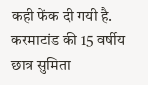कही फेंक दी गयी है.
करमाटांड की 15 वर्षीय छात्र सुमिता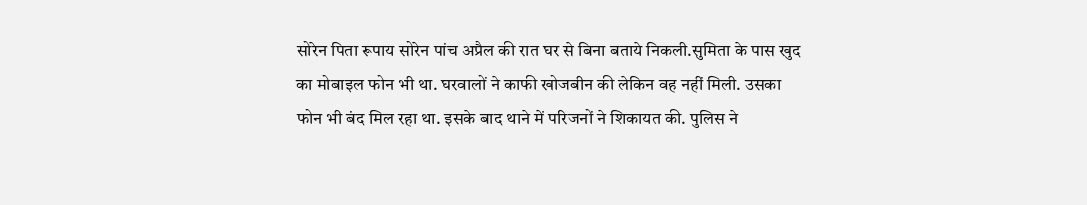सोरेन पिता रूपाय सोरेन पांच अप्रैल की रात घर से बिना बताये निकली.सुमिता के पास खुद का मोबाइल फोन भी था. घरवालों ने काफी खोजबीन की लेकिन वह नहीं मिली. उसका फोन भी बंद मिल रहा था. इसके बाद थाने में परिजनों ने शिकायत की. पुलिस ने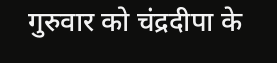गुरुवार को चंद्रदीपा के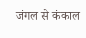जंगल से कंकाल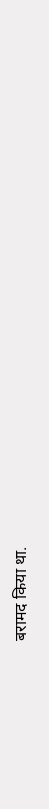बरामद किया था.